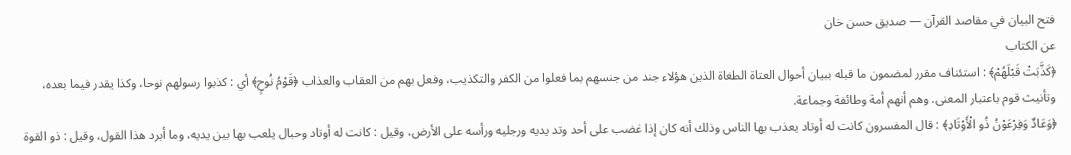فتح البيان في مقاصد القرآن — صديق حسن خان
عن الكتاب
﴿كَذَّبَتْ قَبْلَهُمْ﴾ : استئناف مقرر لمضمون ما قبله ببيان أحوال العتاة الطغاة الذين هؤلاء جند من جنسهم بما فعلوا من الكفر والتكذيب، وفعل بهم من العقاب والعذاب ﴿قَوْمُ نُوحٍ﴾ أي : كذبوا رسولهم نوحا، وكذا يقدر فيما بعده، وتأنيث قوم باعتبار المعنى. وهم أنهم أمة وطائفة وجماعة.
﴿وَعَادٌ وَفِرْعَوْنُ ذُو الْأَوْتَادِ﴾ : قال المفسرون كانت له أوتاد يعذب بها الناس وذلك أنه كان إذا غضب على أحد وتد يديه ورجليه ورأسه على الأرض، وقيل : كانت له أوتاد وحبال يلعب بها بين يديه، وما أبرد هذا القول، وقيل : ذو القوة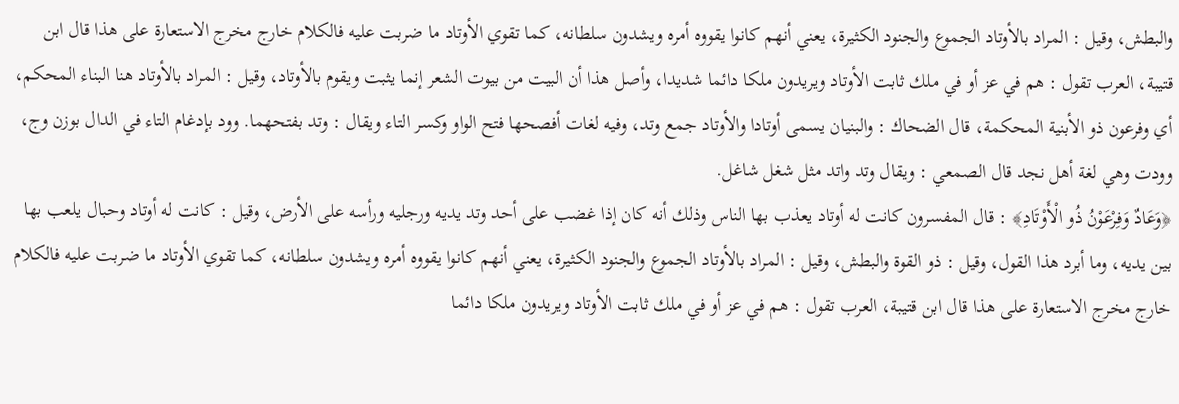والبطش، وقيل : المراد بالأوتاد الجموع والجنود الكثيرة، يعني أنهم كانوا يقووه أمره ويشدون سلطانه، كما تقوي الأوتاد ما ضربت عليه فالكلام خارج مخرج الاستعارة على هذا قال ابن قتيبة، العرب تقول : هم في عز أو في ملك ثابت الأوتاد ويريدون ملكا دائما شديدا، وأصل هذا أن البيت من بيوت الشعر إنما يثبت ويقوم بالأوتاد، وقيل : المراد بالأوتاد هنا البناء المحكم، أي وفرعون ذو الأبنية المحكمة، قال الضحاك : والبنيان يسمى أوتادا والأوتاد جمع وتد، وفيه لغات أفصحها فتح الواو وكسر التاء ويقال : وتد بفتحهما. وود بإدغام التاء في الدال بوزن وج، وودت وهي لغة أهل نجد قال الصمعي : ويقال وتد واتد مثل شغل شاغل.
﴿وَعَادٌ وَفِرْعَوْنُ ذُو الْأَوْتَادِ﴾ : قال المفسرون كانت له أوتاد يعذب بها الناس وذلك أنه كان إذا غضب على أحد وتد يديه ورجليه ورأسه على الأرض، وقيل : كانت له أوتاد وحبال يلعب بها بين يديه، وما أبرد هذا القول، وقيل : ذو القوة والبطش، وقيل : المراد بالأوتاد الجموع والجنود الكثيرة، يعني أنهم كانوا يقووه أمره ويشدون سلطانه، كما تقوي الأوتاد ما ضربت عليه فالكلام خارج مخرج الاستعارة على هذا قال ابن قتيبة، العرب تقول : هم في عز أو في ملك ثابت الأوتاد ويريدون ملكا دائما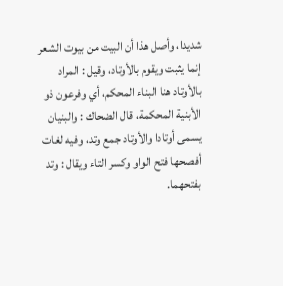شديدا، وأصل هذا أن البيت من بيوت الشعر إنما يثبت ويقوم بالأوتاد، وقيل : المراد بالأوتاد هنا البناء المحكم، أي وفرعون ذو الأبنية المحكمة، قال الضحاك : والبنيان يسمى أوتادا والأوتاد جمع وتد، وفيه لغات أفصحها فتح الواو وكسر التاء ويقال : وتد بفتحهما.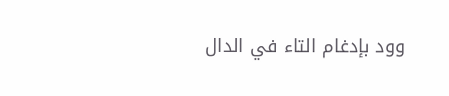وود بإدغام التاء في الدال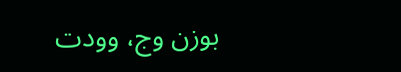بوزن وج، وودت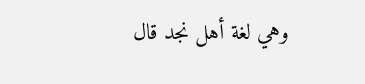وهي لغة أهل نجد قال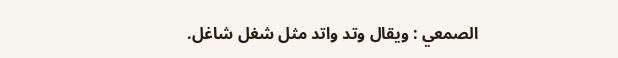الصمعي : ويقال وتد واتد مثل شغل شاغل.